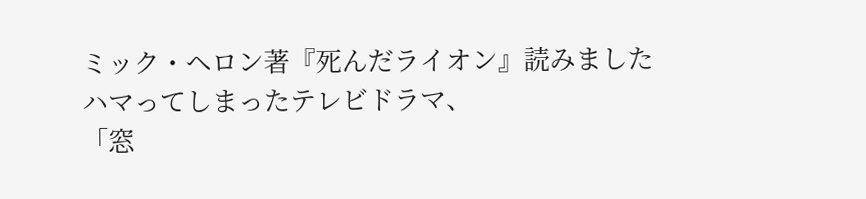ミック・ヘロン著『死んだライオン』読みました
ハマってしまったテレビドラマ、
「窓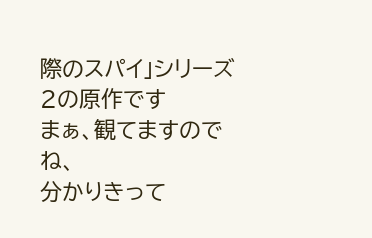際のスパイ」シリーズ2の原作です
まぁ、観てますのでね、
分かりきって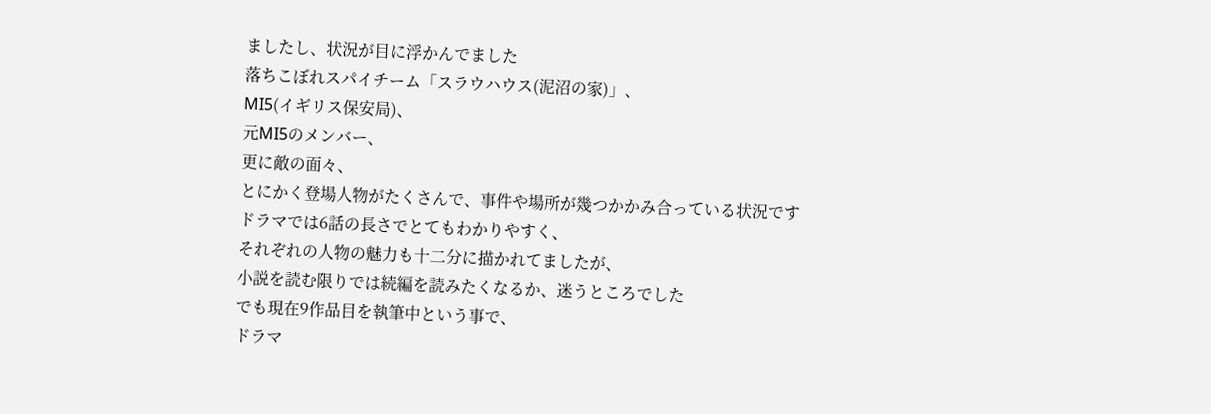ましたし、状況が目に浮かんでました
落ちこぼれスパイチーム「スラウハウス(泥沼の家)」、
MI5(イギリス保安局)、
元MI5のメンバー、
更に敵の面々、
とにかく登場人物がたくさんで、事件や場所が幾つかかみ合っている状況です
ドラマでは6話の長さでとてもわかりやすく、
それぞれの人物の魅力も十二分に描かれてましたが、
小説を読む限りでは続編を読みたくなるか、迷うところでした
でも現在9作品目を執筆中という事で、
ドラマ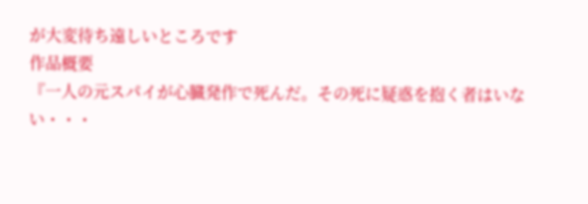が大変待ち遠しいところです
作品概要
『一人の元スパイが心臓発作で死んだ。その死に疑惑を抱く者はいない・・・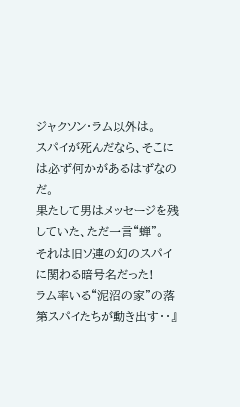ジャクソン・ラム以外は。
スパイが死んだなら、そこには必ず何かがあるはずなのだ。
果たして男はメッセージを残していた、ただ一言“蝉”。
それは旧ソ連の幻のスパイに関わる暗号名だった!
ラム率いる“泥沼の家”の落第スパイたちが動き出す・・』